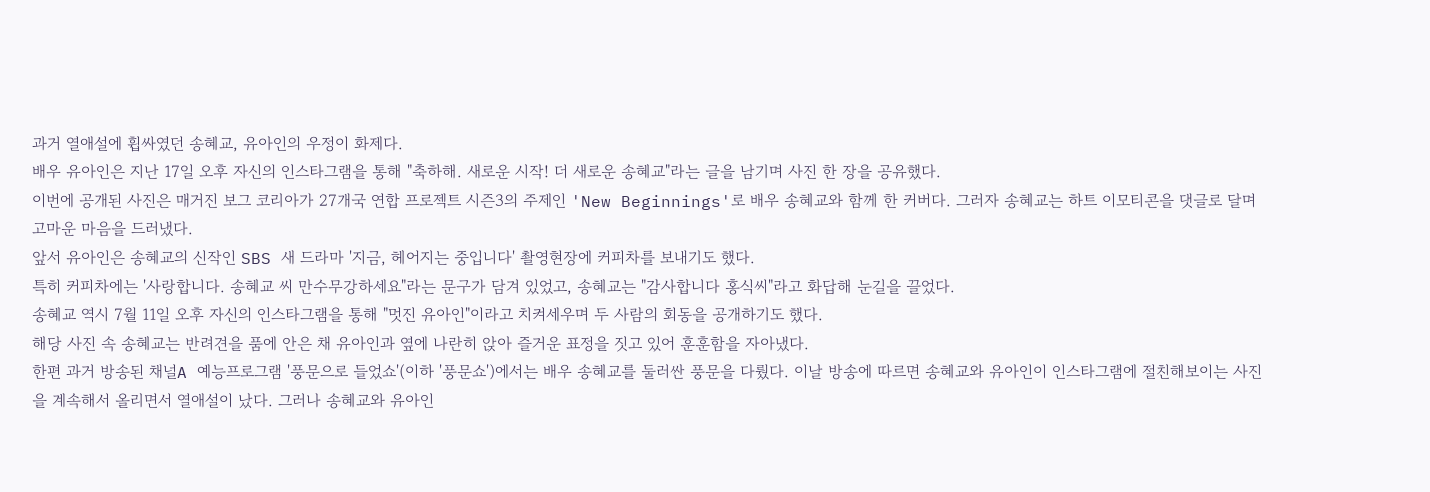과거 열애설에 휩싸였던 송혜교, 유아인의 우정이 화제다.
배우 유아인은 지난 17일 오후 자신의 인스타그램을 통해 "축하해. 새로운 시작! 더 새로운 송혜교"라는 글을 남기며 사진 한 장을 공유했다.
이번에 공개된 사진은 매거진 보그 코리아가 27개국 연합 프로젝트 시즌3의 주제인 'New Beginnings'로 배우 송혜교와 함께 한 커버다. 그러자 송혜교는 하트 이모티콘을 댓글로 달며 고마운 마음을 드러냈다.
앞서 유아인은 송혜교의 신작인 SBS 새 드라마 '지금, 헤어지는 중입니다' 촬영현장에 커피차를 보내기도 했다.
특히 커피차에는 '사랑합니다. 송혜교 씨 만수무강하세요"라는 문구가 담겨 있었고, 송혜교는 "감사합니다 홍식씨"라고 화답해 눈길을 끌었다.
송혜교 역시 7월 11일 오후 자신의 인스타그램을 통해 "멋진 유아인"이라고 치켜세우며 두 사람의 회동을 공개하기도 했다.
해당 사진 속 송혜교는 반려견을 품에 안은 채 유아인과 옆에 나란히 앉아 즐거운 표정을 짓고 있어 훈훈함을 자아냈다.
한편 과거 방송된 채널A 예능프로그램 '풍문으로 들었쇼'(이하 '풍문쇼')에서는 배우 송혜교를 둘러싼 풍문을 다뤘다. 이날 방송에 따르면 송혜교와 유아인이 인스타그램에 절친해보이는 사진을 계속해서 올리면서 열애설이 났다. 그러나 송혜교와 유아인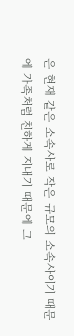은 현재 같은 소속사로 작은 규모의 소속사이기 때문에 가족처럼 친하게 지내기 때문에 그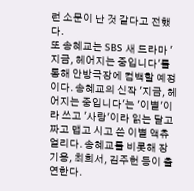런 소문이 난 것 같다고 전했다.
또 송혜교는 SBS 새 드라마 '지금, 헤어지는 중입니다'를 통해 안방극장에 컴백할 예정이다. 송혜교의 신작 '지금, 헤어지는 중입니다'는 '이별'이라 쓰고 '사랑'이라 읽는 달고 짜고 맵고 시고 쓴 이별 액츄얼리다. 송혜교를 비롯해 장기용, 최희서, 김주헌 등이 출연한다.